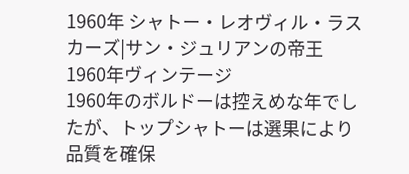1960年 シャトー・レオヴィル・ラスカーズ|サン・ジュリアンの帝王
1960年ヴィンテージ
1960年のボルドーは控えめな年でしたが、トップシャトーは選果により品質を確保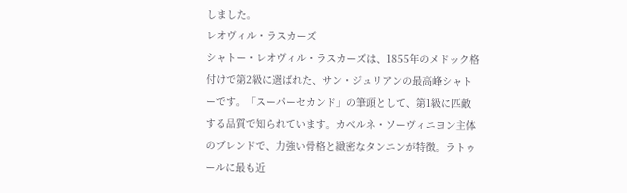しました。
レオヴィル・ラスカーズ
シャトー・レオヴィル・ラスカーズは、1855年のメドック格付けで第2級に選ばれた、サン・ジュリアンの最高峰シャトーです。「スーパーセカンド」の筆頭として、第1級に匹敵する品質で知られています。カベルネ・ソーヴィニヨン主体のブレンドで、力強い骨格と緻密なタンニンが特徴。ラトゥールに最も近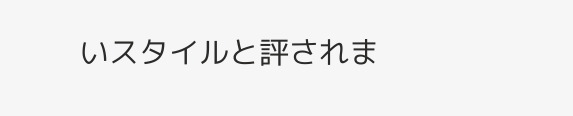いスタイルと評されま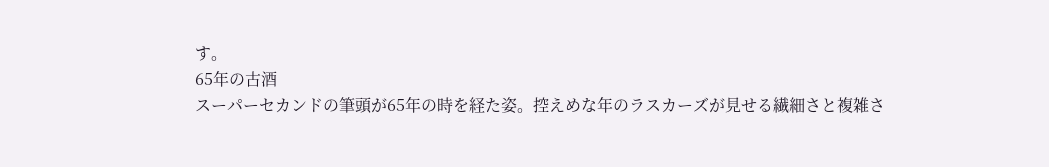す。
65年の古酒
スーパーセカンドの筆頭が65年の時を経た姿。控えめな年のラスカーズが見せる繊細さと複雑さ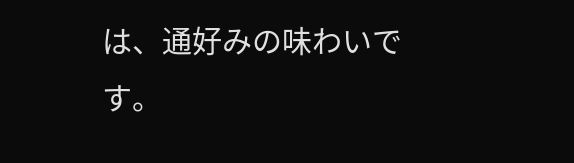は、通好みの味わいです。